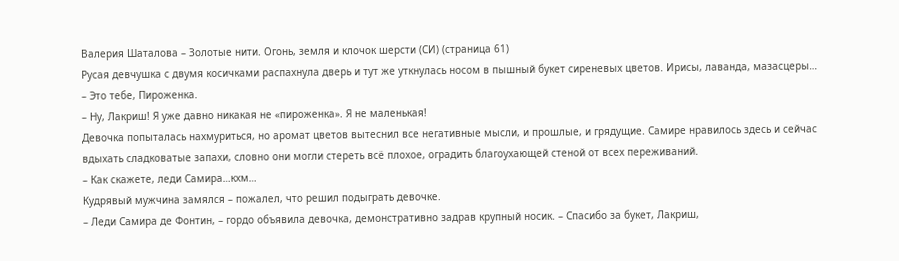Валерия Шаталова – Золотые нити. Огонь, земля и клочок шерсти (СИ) (страница 61)
Русая девчушка с двумя косичками распахнула дверь и тут же уткнулась носом в пышный букет сиреневых цветов. Ирисы, лаванда, мазасцеры…
– Это тебе, Пироженка.
– Ну, Лакриш! Я уже давно никакая не «пироженка». Я не маленькая!
Девочка попыталась нахмуриться, но аромат цветов вытеснил все негативные мысли, и прошлые, и грядущие. Самире нравилось здесь и сейчас вдыхать сладковатые запахи, словно они могли стереть всё плохое, оградить благоухающей стеной от всех переживаний.
– Как скажете, леди Самира…кхм…
Кудрявый мужчина замялся – пожалел, что решил подыграть девочке.
– Леди Самира де Фонтин, – гордо объявила девочка, демонстративно задрав крупный носик. – Спасибо за букет, Лакриш,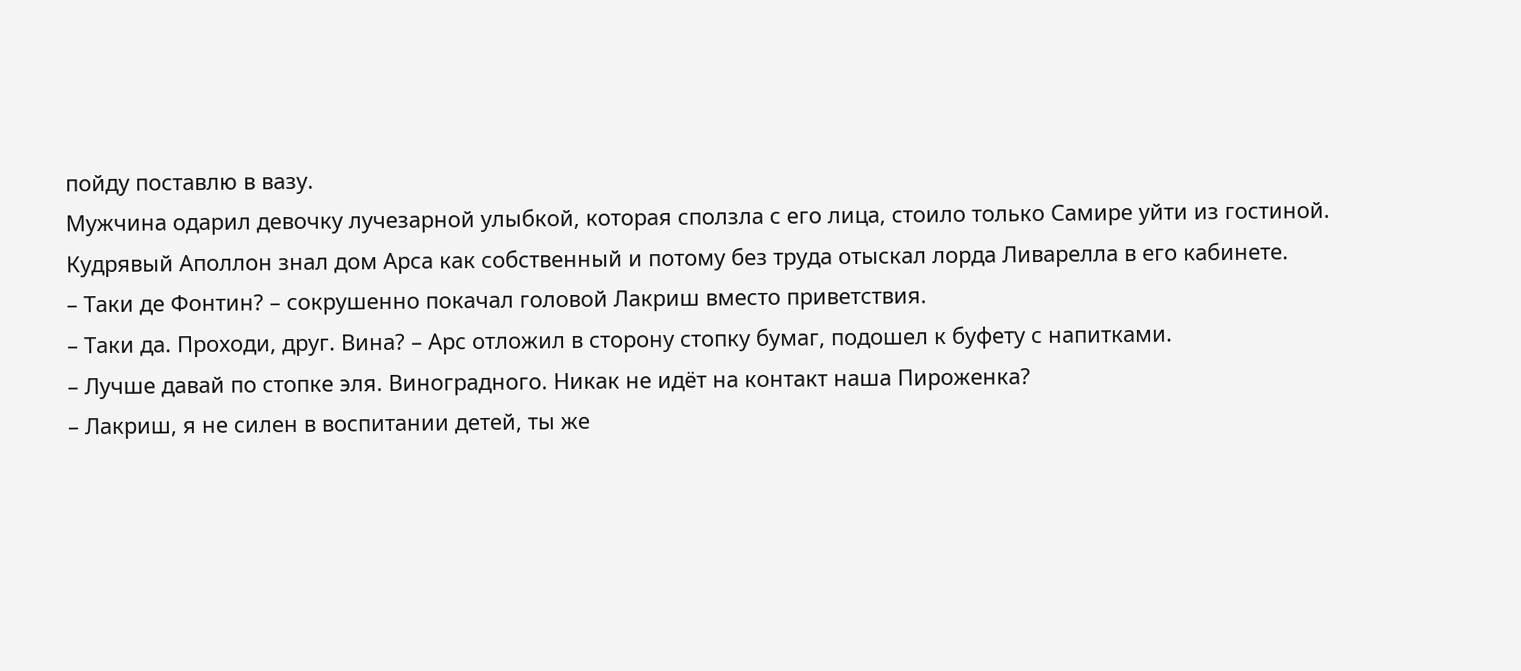пойду поставлю в вазу.
Мужчина одарил девочку лучезарной улыбкой, которая сползла с его лица, стоило только Самире уйти из гостиной. Кудрявый Аполлон знал дом Арса как собственный и потому без труда отыскал лорда Ливарелла в его кабинете.
– Таки де Фонтин? – сокрушенно покачал головой Лакриш вместо приветствия.
– Таки да. Проходи, друг. Вина? – Арс отложил в сторону стопку бумаг, подошел к буфету с напитками.
– Лучше давай по стопке эля. Виноградного. Никак не идёт на контакт наша Пироженка?
– Лакриш, я не силен в воспитании детей, ты же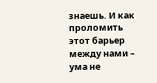знаешь. И как проломить этот барьер между нами – ума не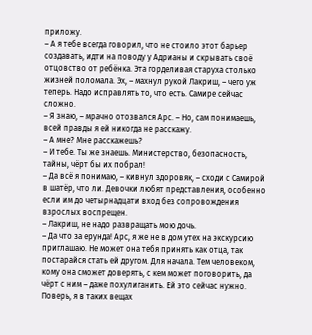приложу.
– А я тебе всегда говорил, что не стоило этот барьер создавать, идти на поводу у Адрианы и скрывать своё отцовство от ребёнка. Эта горделивая старуха столько жизней поломала. Эх, – махнул рукой Лакриш, – чего уж теперь. Надо исправлять то, что есть. Самире сейчас сложно.
– Я знаю, – мрачно отозвался Арс. – Но, сам понимаешь, всей правды я ей никогда не расскажу.
– А мне? Мне расскажешь?
– И тебе. Ты же знаешь. Министерство, безопасность, тайны, чёрт бы их побрал!
– Да всё я понимаю, – кивнул здоровяк, – сходи с Самирой в шатёр, что ли. Девочки любят представления, особенно если им до четырнадцати вход без сопровождения взрослых воспрещен.
– Лакриш, не надо развращать мою дочь.
– Да что за ерунда! Арс, я же не в дом утех на экскурсию приглашаю. Не может она тебя принять как отца, так постарайся стать ей другом. Для начала. Тем человеком, кому она сможет доверять, с кем может поговорить, да чёрт с ним – даже похулиганить. Ей это сейчас нужно. Поверь, я в таких вещах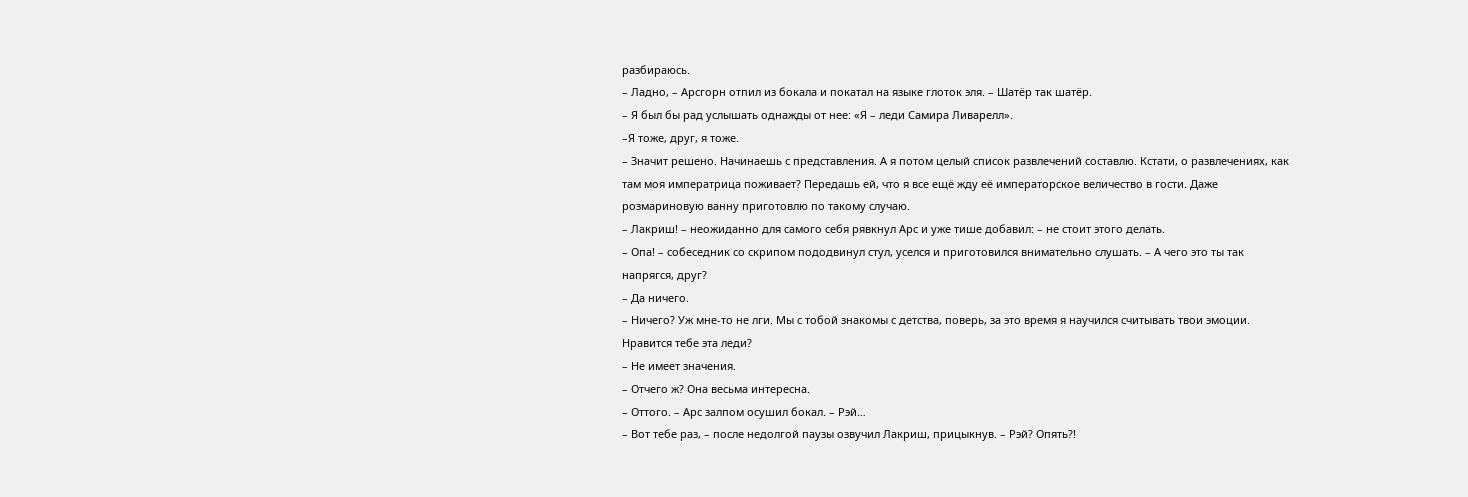разбираюсь.
– Ладно, – Арсгорн отпил из бокала и покатал на языке глоток эля. – Шатёр так шатёр.
– Я был бы рад услышать однажды от нее: «Я – леди Самира Ливарелл».
–Я тоже, друг, я тоже.
– Значит решено. Начинаешь с представления. А я потом целый список развлечений составлю. Кстати, о развлечениях, как там моя императрица поживает? Передашь ей, что я все ещё жду её императорское величество в гости. Даже розмариновую ванну приготовлю по такому случаю.
– Лакриш! – неожиданно для самого себя рявкнул Арс и уже тише добавил: – не стоит этого делать.
– Опа! – собеседник со скрипом пододвинул стул, уселся и приготовился внимательно слушать. – А чего это ты так напрягся, друг?
– Да ничего.
– Ничего? Уж мне-то не лги. Мы с тобой знакомы с детства, поверь, за это время я научился считывать твои эмоции. Нравится тебе эта леди?
– Не имеет значения.
– Отчего ж? Она весьма интересна.
– Оттого. – Арс залпом осушил бокал. – Рэй…
– Вот тебе раз, – после недолгой паузы озвучил Лакриш, прицыкнув. – Рэй? Опять?!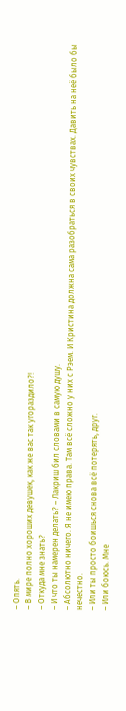– Опять.
– В мире полно хороших девушек, как же вас так угораздило?!
– Откуда мне знать?
– И что ты намерен делать? – Лакриш бил словами в самую душу.
– Абсолютно ничего. Я не имею права. Там всё сложно у них с Рэем. И Кристина должна сама разобраться в своих чувствах. Давить на неё было бы нечестно.
– Или ты просто боишься снова всё потерять, друг.
– Или боюсь. Мне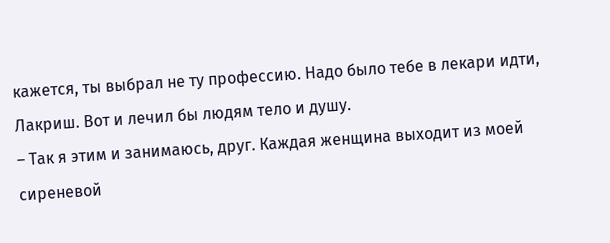кажется, ты выбрал не ту профессию. Надо было тебе в лекари идти, Лакриш. Вот и лечил бы людям тело и душу.
– Так я этим и занимаюсь, друг. Каждая женщина выходит из моей сиреневой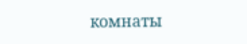комнаты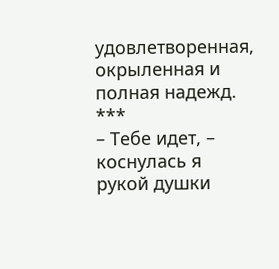удовлетворенная, окрыленная и полная надежд.
***
– Тебе идет, – коснулась я рукой душки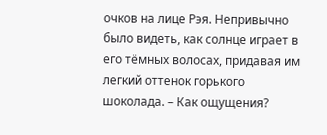очков на лице Рэя. Непривычно было видеть, как солнце играет в его тёмных волосах, придавая им легкий оттенок горького шоколада. – Как ощущения?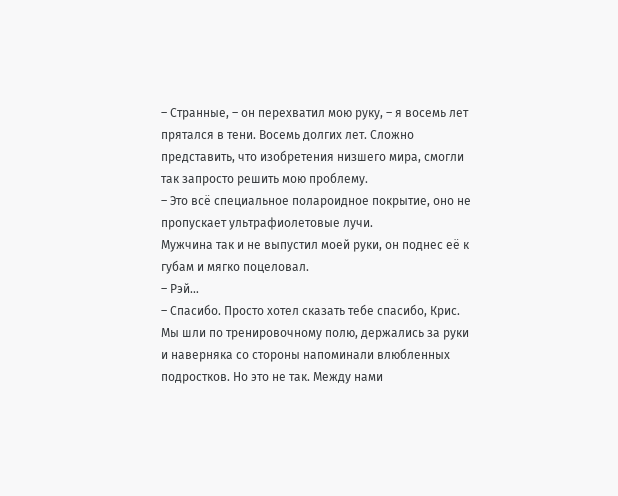– Странные, – он перехватил мою руку, – я восемь лет прятался в тени. Восемь долгих лет. Сложно представить, что изобретения низшего мира, смогли так запросто решить мою проблему.
– Это всё специальное полароидное покрытие, оно не пропускает ультрафиолетовые лучи.
Мужчина так и не выпустил моей руки, он поднес её к губам и мягко поцеловал.
– Рэй…
– Спасибо. Просто хотел сказать тебе спасибо, Крис.
Мы шли по тренировочному полю, держались за руки и наверняка со стороны напоминали влюбленных подростков. Но это не так. Между нами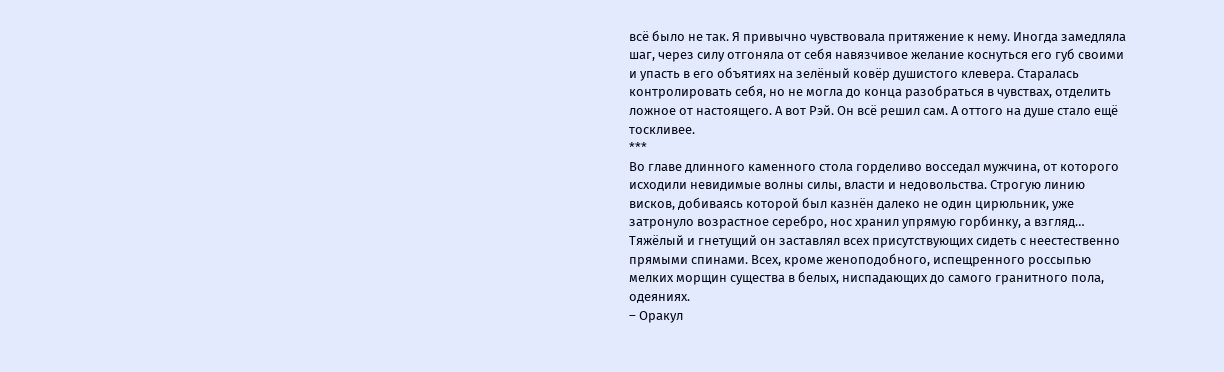всё было не так. Я привычно чувствовала притяжение к нему. Иногда замедляла шаг, через силу отгоняла от себя навязчивое желание коснуться его губ своими и упасть в его объятиях на зелёный ковёр душистого клевера. Старалась контролировать себя, но не могла до конца разобраться в чувствах, отделить ложное от настоящего. А вот Рэй. Он всё решил сам. А оттого на душе стало ещё тоскливее.
***
Во главе длинного каменного стола горделиво восседал мужчина, от которого исходили невидимые волны силы, власти и недовольства. Строгую линию висков, добиваясь которой был казнён далеко не один цирюльник, уже затронуло возрастное серебро, нос хранил упрямую горбинку, а взгляд… Тяжёлый и гнетущий он заставлял всех присутствующих сидеть с неестественно прямыми спинами. Всех, кроме женоподобного, испещренного россыпью мелких морщин существа в белых, ниспадающих до самого гранитного пола, одеяниях.
– Оракул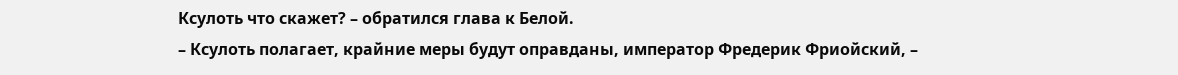Ксулоть что скажет? – обратился глава к Белой.
– Ксулоть полагает, крайние меры будут оправданы, император Фредерик Фриойский, –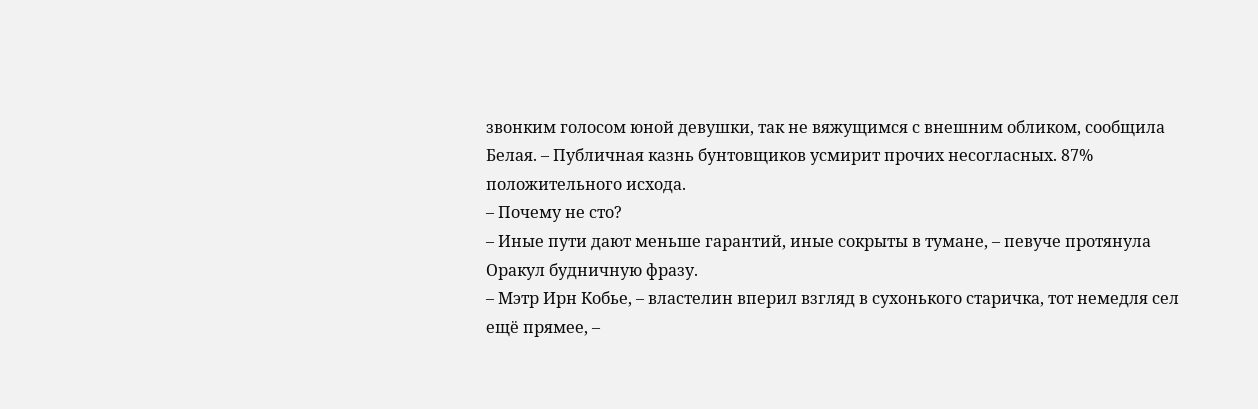звонким голосом юной девушки, так не вяжущимся с внешним обликом, сообщила Белая. – Публичная казнь бунтовщиков усмирит прочих несогласных. 87% положительного исхода.
– Почему не сто?
– Иные пути дают меньше гарантий, иные сокрыты в тумане, – певуче протянула Оракул будничную фразу.
– Мэтр Ирн Кобье, – властелин вперил взгляд в сухонького старичка, тот немедля сел ещё прямее, –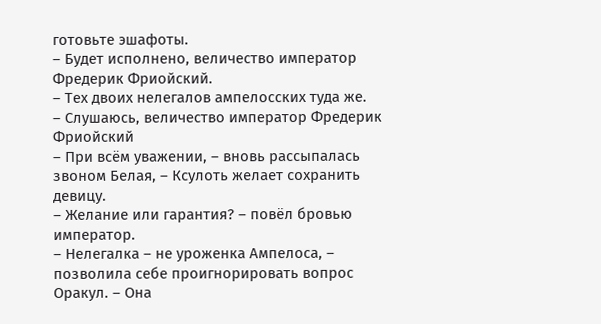готовьте эшафоты.
– Будет исполнено, величество император Фредерик Фриойский.
– Тех двоих нелегалов ампелосских туда же.
– Слушаюсь, величество император Фредерик Фриойский
– При всём уважении, – вновь рассыпалась звоном Белая, – Ксулоть желает сохранить девицу.
– Желание или гарантия? – повёл бровью император.
– Нелегалка – не уроженка Ампелоса, – позволила себе проигнорировать вопрос Оракул. – Она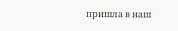пришла в наш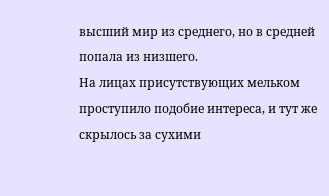высший мир из среднего, но в средней попала из низшего.
На лицах присутствующих мельком проступило подобие интереса, и тут же скрылось за сухими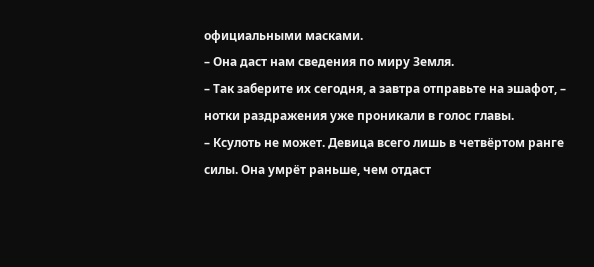официальными масками.
– Она даст нам сведения по миру Земля.
– Так заберите их сегодня, а завтра отправьте на эшафот, – нотки раздражения уже проникали в голос главы.
– Ксулоть не может. Девица всего лишь в четвёртом ранге силы. Она умрёт раньше, чем отдаст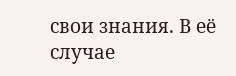свои знания. В её случае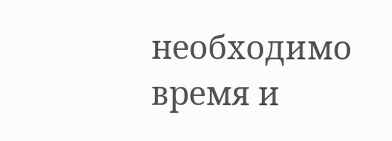необходимо время и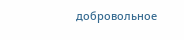добровольное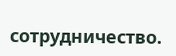сотрудничество.